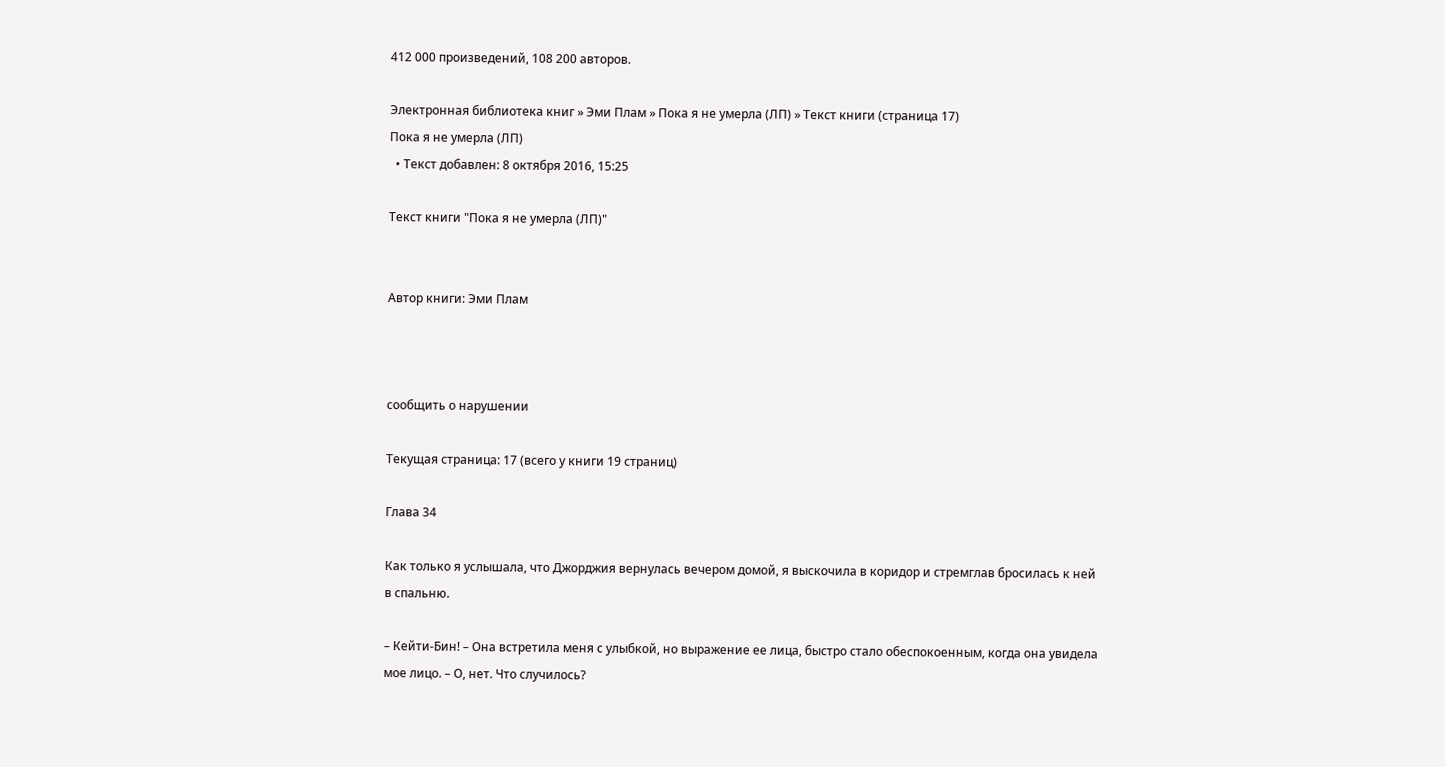412 000 произведений, 108 200 авторов.

Электронная библиотека книг » Эми Плам » Пока я не умерла (ЛП) » Текст книги (страница 17)
Пока я не умерла (ЛП)
  • Текст добавлен: 8 октября 2016, 15:25

Текст книги "Пока я не умерла (ЛП)"


Автор книги: Эми Плам



сообщить о нарушении

Текущая страница: 17 (всего у книги 19 страниц)

Глава 34

Как только я услышала, что Джорджия вернулась вечером домой, я выскочила в коридор и стремглав бросилась к ней в спальню.

– Кейти-Бин! – Она встретила меня с улыбкой, но выражение ее лица, быстро стало обеспокоенным, когда она увидела мое лицо. – О, нет. Что случилось?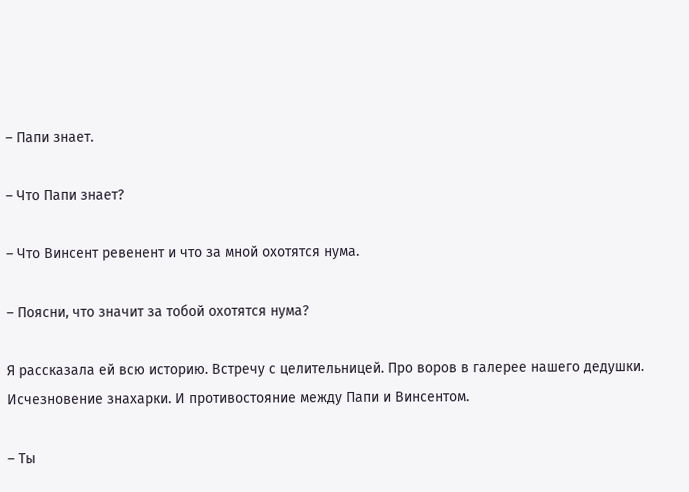– Папи знает.

– Что Папи знает?

– Что Винсент ревенент и что за мной охотятся нума.

– Поясни, что значит за тобой охотятся нума?

Я рассказала ей всю историю. Встречу с целительницей. Про воров в галерее нашего дедушки. Исчезновение знахарки. И противостояние между Папи и Винсентом.

– Ты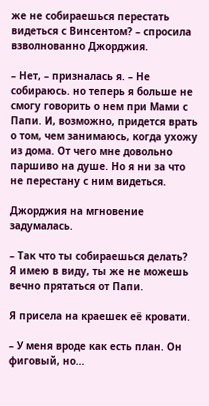же не собираешься перестать видеться с Винсентом? – спросила взволнованно Джорджия.

– Нет, – призналась я. – Не собираюсь. но теперь я больше не смогу говорить о нем при Мами с Папи. И, возможно, придется врать о том, чем занимаюсь, когда ухожу из дома. От чего мне довольно паршиво на душе. Но я ни за что не перестану с ним видеться.

Джорджия на мгновение задумалась.

– Так что ты собираешься делать? Я имею в виду, ты же не можешь вечно прятаться от Папи.

Я присела на краешек её кровати.

– У меня вроде как есть план. Он фиговый, но…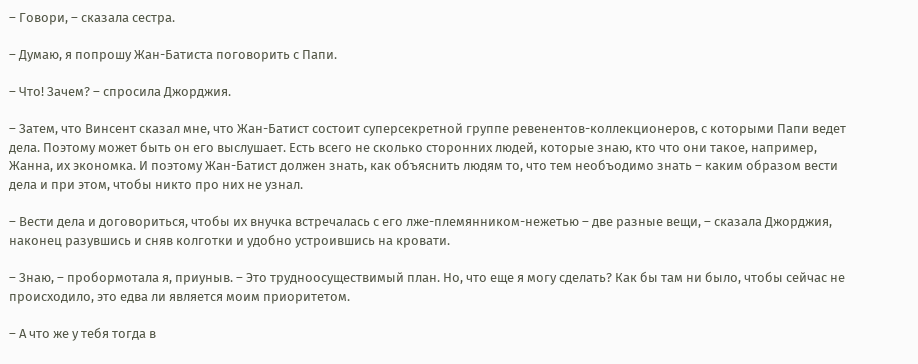– Говори, – сказала сестра.

– Думаю, я попрошу Жан-Батиста поговорить с Папи.

– Что! Зачем? – спросила Джорджия.

– Затем, что Винсент сказал мне, что Жан-Батист состоит суперсекретной группе ревенентов-коллекционеров, с которыми Папи ведет дела. Поэтому может быть он его выслушает. Есть всего не сколько сторонних людей, которые знаю, кто что они такое, например, Жанна, их экономка. И поэтому Жан-Батист должен знать, как объяснить людям то, что тем необъодимо знать – каким образом вести дела и при этом, чтобы никто про них не узнал.

– Вести дела и договориться, чтобы их внучка встречалась с его лже-племянником-нежетью – две разные вещи, – сказала Джорджия, наконец разувшись и сняв колготки и удобно устроившись на кровати.

– Знаю, – пробормотала я, приуныв. – Это трудноосуществимый план. Но, что еще я могу сделать? Как бы там ни было, чтобы сейчас не происходило, это едва ли является моим приоритетом.

– А что же у тебя тогда в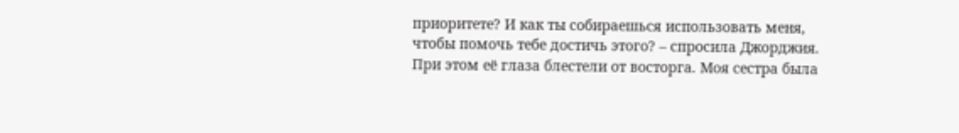приоритете? И как ты собираешься использовать меня, чтобы помочь тебе достичь этого? – спросила Джорджия. При этом её глаза блестели от восторга. Моя сестра была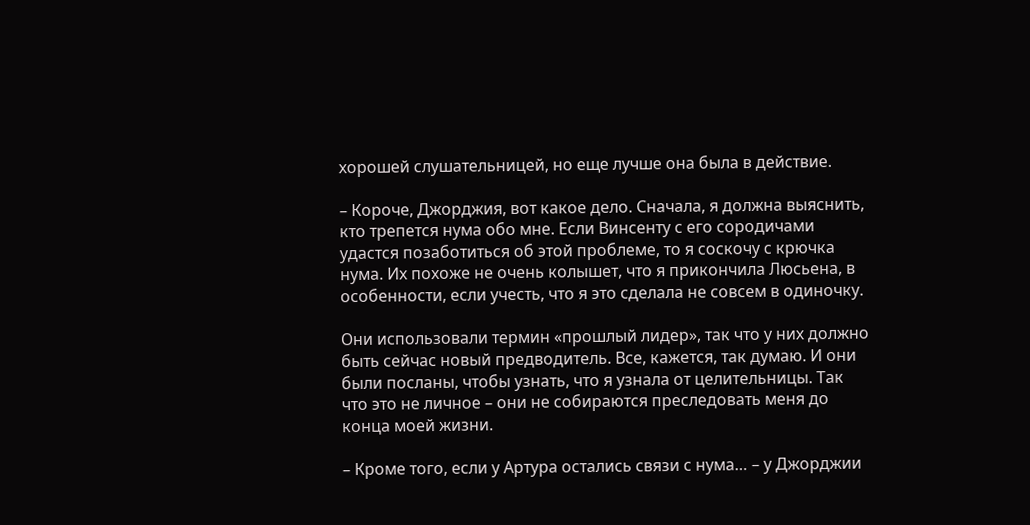хорошей слушательницей, но еще лучше она была в действие.

– Короче, Джорджия, вот какое дело. Сначала, я должна выяснить, кто трепется нума обо мне. Если Винсенту с его сородичами удастся позаботиться об этой проблеме, то я соскочу с крючка нума. Их похоже не очень колышет, что я прикончила Люсьена, в особенности, если учесть, что я это сделала не совсем в одиночку.

Они использовали термин «прошлый лидер», так что у них должно быть сейчас новый предводитель. Все, кажется, так думаю. И они были посланы, чтобы узнать, что я узнала от целительницы. Так что это не личное – они не собираются преследовать меня до конца моей жизни.

– Кроме того, если у Артура остались связи с нума… – у Джорджии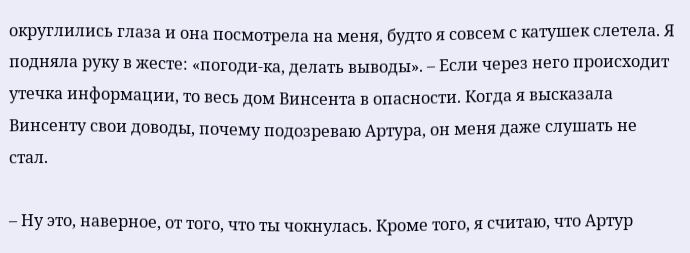округлились глаза и она посмотрела на меня, будто я совсем с катушек слетела. Я подняла руку в жесте: «погоди-ка, делать выводы». – Если через него происходит утечка информации, то весь дом Винсента в опасности. Когда я высказала Винсенту свои доводы, почему подозреваю Артура, он меня даже слушать не стал.

– Ну это, наверное, от того, что ты чокнулась. Кроме того, я считаю, что Артур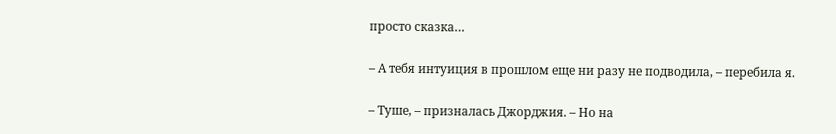просто сказка…

– А тебя интуиция в прошлом еще ни разу не подводила, – перебила я.

– Туше, – призналась Джорджия. – Но на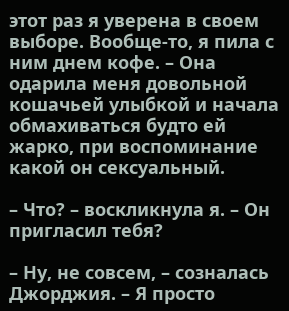этот раз я уверена в своем выборе. Вообще-то, я пила с ним днем кофе. – Она одарила меня довольной кошачьей улыбкой и начала обмахиваться будто ей жарко, при воспоминание какой он сексуальный.

– Что? – воскликнула я. – Он пригласил тебя?

– Ну, не совсем, – созналась Джорджия. – Я просто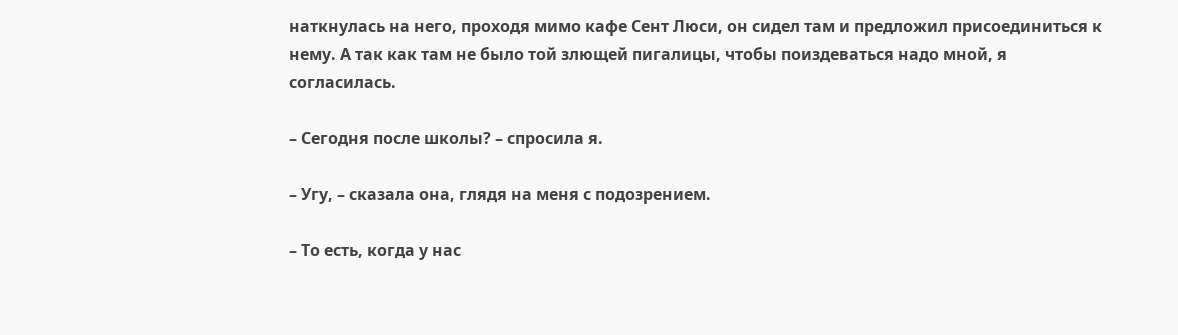наткнулась на него, проходя мимо кафе Сент Люси, он сидел там и предложил присоединиться к нему. А так как там не было той злющей пигалицы, чтобы поиздеваться надо мной, я согласилась.

– Сегодня после школы? – спросила я.

– Угу, – сказала она, глядя на меня с подозрением.

– То есть, когда у нас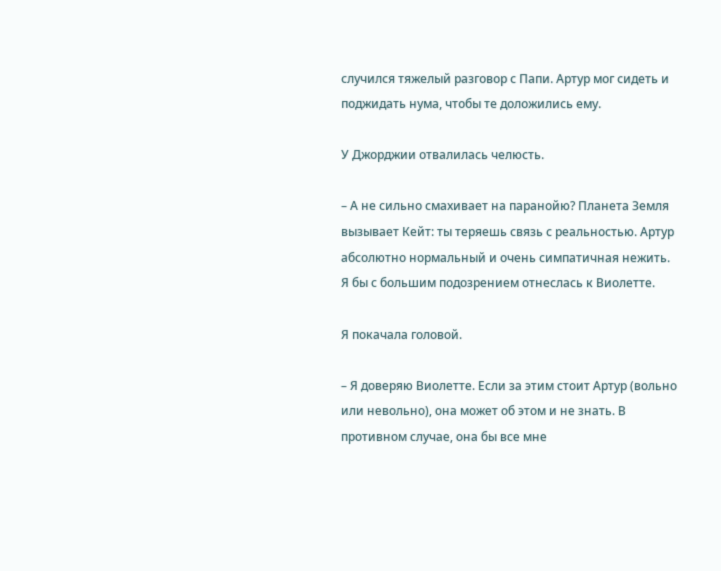случился тяжелый разговор с Папи. Артур мог сидеть и поджидать нума, чтобы те доложились ему.

У Джорджии отвалилась челюсть.

– А не сильно смахивает на паранойю? Планета Земля вызывает Кейт: ты теряешь связь с реальностью. Артур абсолютно нормальный и очень симпатичная нежить. Я бы с большим подозрением отнеслась к Виолетте.

Я покачала головой.

– Я доверяю Виолетте. Если за этим стоит Артур (вольно или невольно), она может об этом и не знать. В противном случае, она бы все мне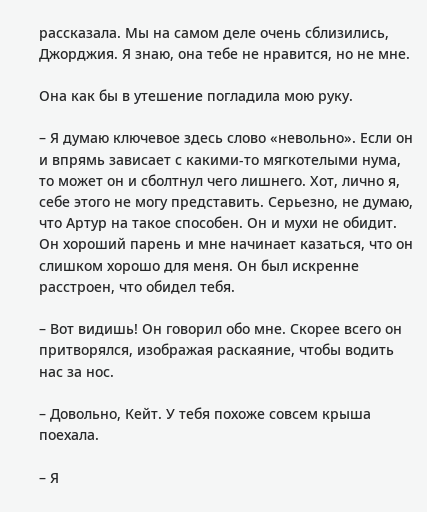рассказала. Мы на самом деле очень сблизились, Джорджия. Я знаю, она тебе не нравится, но не мне.

Она как бы в утешение погладила мою руку.

– Я думаю ключевое здесь слово «невольно». Если он и впрямь зависает с какими-то мягкотелыми нума, то может он и сболтнул чего лишнего. Хот, лично я, себе этого не могу представить. Серьезно, не думаю, что Артур на такое способен. Он и мухи не обидит. Он хороший парень и мне начинает казаться, что он слишком хорошо для меня. Он был искренне расстроен, что обидел тебя.

– Вот видишь! Он говорил обо мне. Скорее всего он притворялся, изображая раскаяние, чтобы водить нас за нос.

– Довольно, Кейт. У тебя похоже совсем крыша поехала.

– Я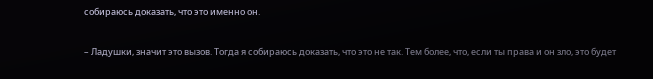собираюсь доказать, что это именно он.

– Ладушки, значит это вызов. Тогда я собираюсь доказать, что это не так. Тем более, что, если ты права и он зло, это будет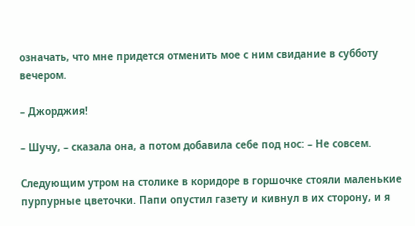означать, что мне придется отменить мое с ним свидание в субботу вечером.

– Джорджия!

– Шучу, – сказала она, а потом добавила себе под нос: – Не совсем.

Следующим утром на столике в коридоре в горшочке стояли маленькие пурпурные цветочки. Папи опустил газету и кивнул в их сторону, и я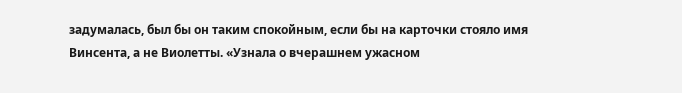задумалась, был бы он таким спокойным, если бы на карточки стояло имя Винсента, а не Виолетты. «Узнала о вчерашнем ужасном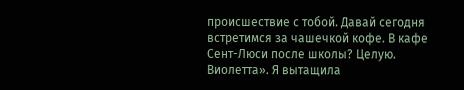происшествие с тобой. Давай сегодня встретимся за чашечкой кофе. В кафе Сент-Люси после школы? Целую. Виолетта». Я вытащила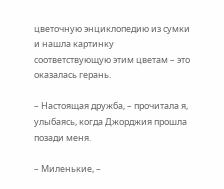цветочную энциклопедию из сумки и нашла картинку соответствующую этим цветам – это оказалась герань.

– Настоящая дружба, – прочитала я, улыбаясь, когда Джорджия прошла позади меня.

– Миленькие, –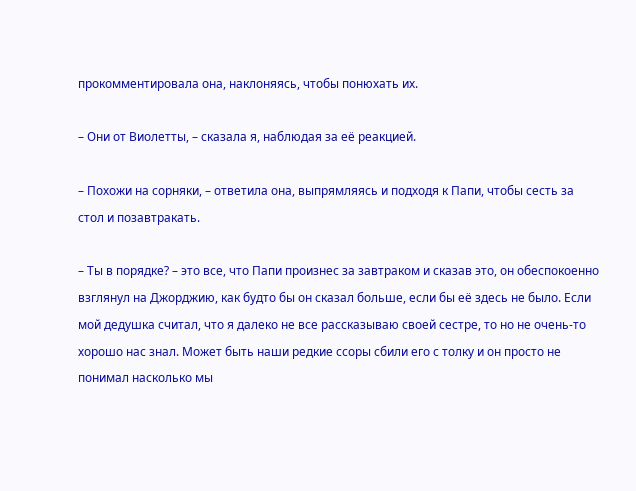прокомментировала она, наклоняясь, чтобы понюхать их.

– Они от Виолетты, – сказала я, наблюдая за её реакцией.

– Похожи на сорняки, – ответила она, выпрямляясь и подходя к Папи, чтобы сесть за стол и позавтракать.

– Ты в порядке? – это все, что Папи произнес за завтраком и сказав это, он обеспокоенно взглянул на Джорджию, как будто бы он сказал больше, если бы её здесь не было. Если мой дедушка считал, что я далеко не все рассказываю своей сестре, то но не очень-то хорошо нас знал. Может быть наши редкие ссоры сбили его с толку и он просто не понимал насколько мы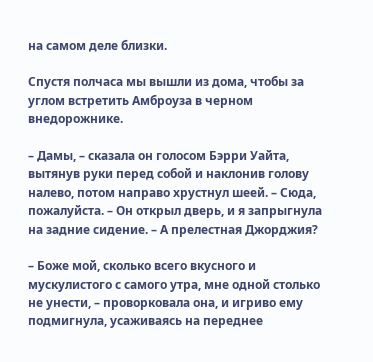на самом деле близки.

Спустя полчаса мы вышли из дома, чтобы за углом встретить Амброуза в черном внедорожнике.

– Дамы, – сказала он голосом Бэрри Уайта, вытянув руки перед собой и наклонив голову налево, потом направо хрустнул шеей. – Сюда, пожалуйста. – Он открыл дверь, и я запрыгнула на задние сидение. – А прелестная Джорджия?

– Боже мой, сколько всего вкусного и мускулистого с самого утра, мне одной столько не унести, – проворковала она, и игриво ему подмигнула, усаживаясь на переднее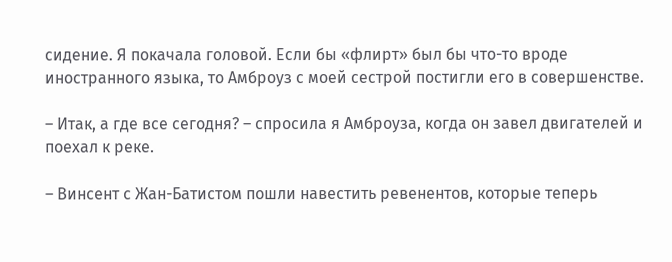сидение. Я покачала головой. Если бы «флирт» был бы что-то вроде иностранного языка, то Амброуз с моей сестрой постигли его в совершенстве.

– Итак, а где все сегодня? – спросила я Амброуза, когда он завел двигателей и поехал к реке.

– Винсент с Жан-Батистом пошли навестить ревенентов, которые теперь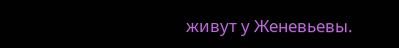живут у Женевьевы.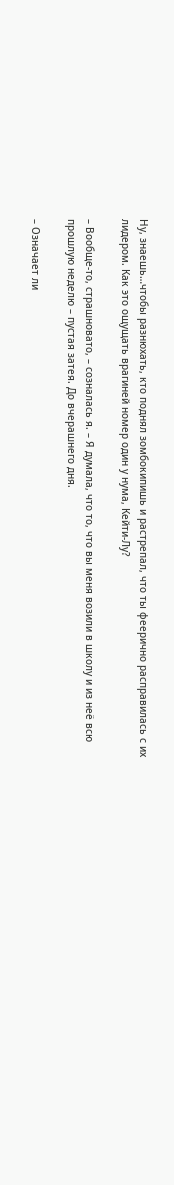Ну, знаешь…чтобы разнюхать, кто поднял зомбокипишь и растрепал, что ты феерично расправилась с их лидером. Как это ощущать врагиней номер один у нума, Кейти-Лу?

– Вообще-то, страшновато, – созналась я. – Я думала, что то, что вы меня возили в школу и из неё всю прошлую неделю – пустая затея. До вчерашнего дня.

– Означает ли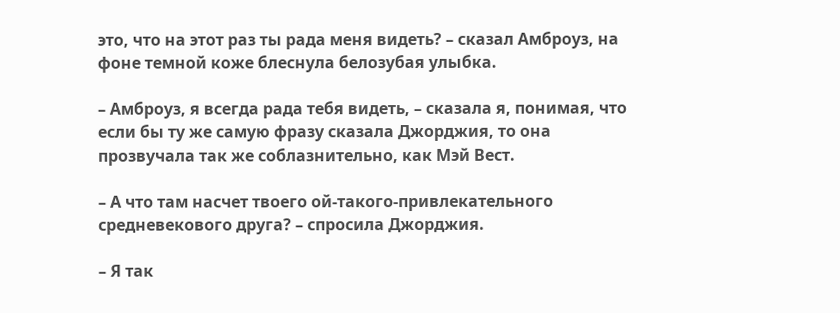это, что на этот раз ты рада меня видеть? – сказал Амброуз, на фоне темной коже блеснула белозубая улыбка.

– Амброуз, я всегда рада тебя видеть, – сказала я, понимая, что если бы ту же самую фразу сказала Джорджия, то она прозвучала так же соблазнительно, как Мэй Вест.

– А что там насчет твоего ой-такого-привлекательного средневекового друга? – спросила Джорджия.

– Я так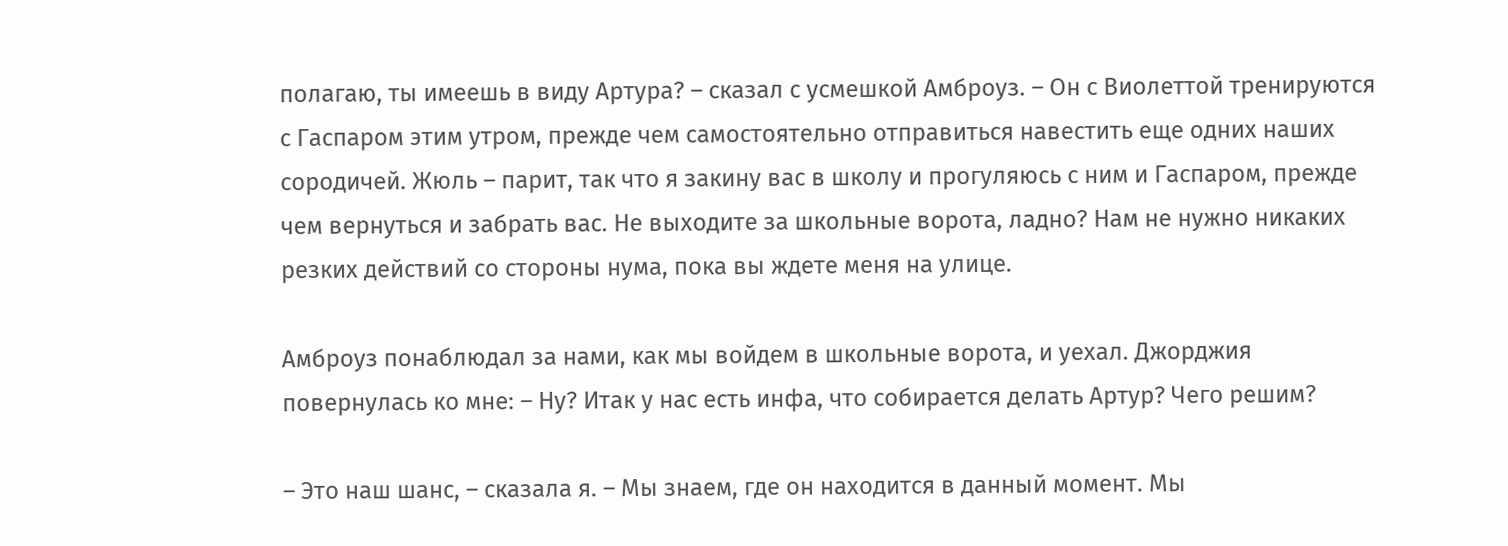полагаю, ты имеешь в виду Артура? – сказал с усмешкой Амброуз. – Он с Виолеттой тренируются с Гаспаром этим утром, прежде чем самостоятельно отправиться навестить еще одних наших сородичей. Жюль – парит, так что я закину вас в школу и прогуляюсь с ним и Гаспаром, прежде чем вернуться и забрать вас. Не выходите за школьные ворота, ладно? Нам не нужно никаких резких действий со стороны нума, пока вы ждете меня на улице.

Амброуз понаблюдал за нами, как мы войдем в школьные ворота, и уехал. Джорджия повернулась ко мне: – Ну? Итак у нас есть инфа, что собирается делать Артур? Чего решим?

– Это наш шанс, – сказала я. – Мы знаем, где он находится в данный момент. Мы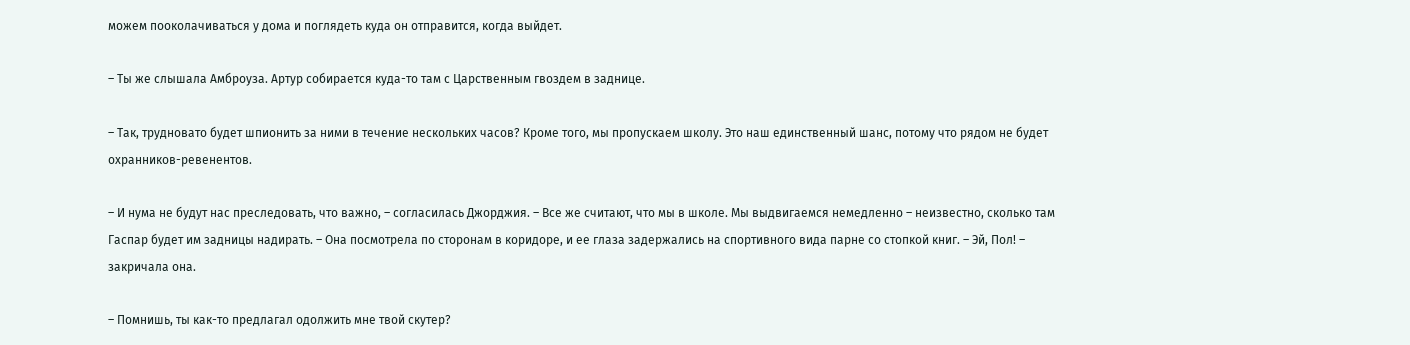можем пооколачиваться у дома и поглядеть куда он отправится, когда выйдет.

– Ты же слышала Амброуза. Артур собирается куда-то там с Царственным гвоздем в заднице.

– Так, трудновато будет шпионить за ними в течение нескольких часов? Кроме того, мы пропускаем школу. Это наш единственный шанс, потому что рядом не будет охранников-ревенентов.

– И нума не будут нас преследовать, что важно, – согласилась Джорджия. – Все же считают, что мы в школе. Мы выдвигаемся немедленно – неизвестно, сколько там Гаспар будет им задницы надирать. – Она посмотрела по сторонам в коридоре, и ее глаза задержались на спортивного вида парне со стопкой книг. – Эй, Пол! – закричала она.

– Помнишь, ты как-то предлагал одолжить мне твой скутер?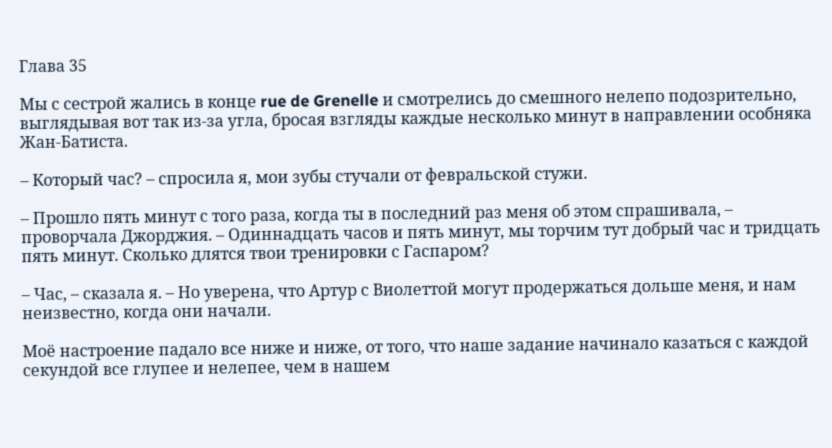Глава 35

Мы с сестрой жались в конце rue de Grenelle и смотрелись до смешного нелепо подозрительно, выглядывая вот так из-за угла, бросая взгляды каждые несколько минут в направлении особняка Жан-Батиста.

– Который час? – спросила я, мои зубы стучали от февральской стужи.

– Прошло пять минут с того раза, когда ты в последний раз меня об этом спрашивала, – проворчала Джорджия. – Одиннадцать часов и пять минут, мы торчим тут добрый час и тридцать пять минут. Сколько длятся твои тренировки с Гаспаром?

– Час, – сказала я. – Но уверена, что Артур с Виолеттой могут продержаться дольше меня, и нам неизвестно, когда они начали.

Моё настроение падало все ниже и ниже, от того, что наше задание начинало казаться с каждой секундой все глупее и нелепее, чем в нашем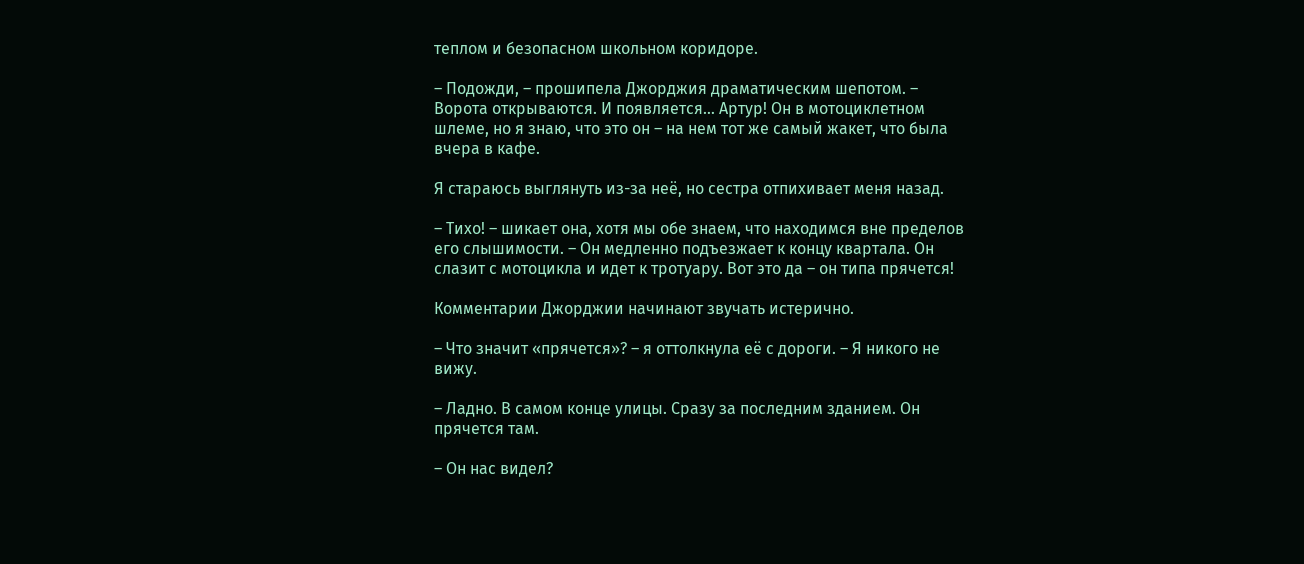теплом и безопасном школьном коридоре.

– Подожди, – прошипела Джорджия драматическим шепотом. – Ворота открываются. И появляется… Артур! Он в мотоциклетном шлеме, но я знаю, что это он – на нем тот же самый жакет, что была вчера в кафе.

Я стараюсь выглянуть из-за неё, но сестра отпихивает меня назад.

– Тихо! – шикает она, хотя мы обе знаем, что находимся вне пределов его слышимости. – Он медленно подъезжает к концу квартала. Он слазит с мотоцикла и идет к тротуару. Вот это да – он типа прячется!

Комментарии Джорджии начинают звучать истерично.

– Что значит «прячется»? – я оттолкнула её с дороги. – Я никого не вижу.

– Ладно. В самом конце улицы. Сразу за последним зданием. Он прячется там.

– Он нас видел?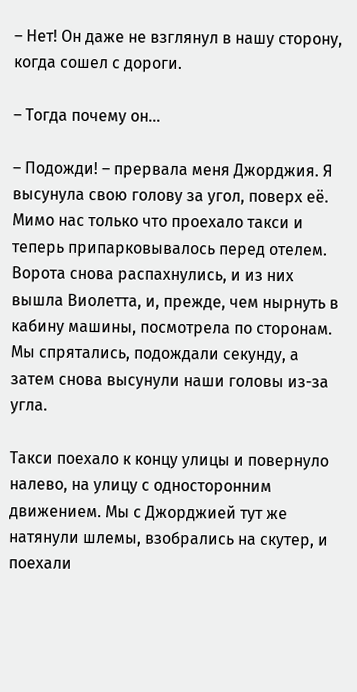– Нет! Он даже не взглянул в нашу сторону, когда сошел с дороги.

– Тогда почему он…

– Подожди! – прервала меня Джорджия. Я высунула свою голову за угол, поверх её. Мимо нас только что проехало такси и теперь припарковывалось перед отелем. Ворота снова распахнулись, и из них вышла Виолетта, и, прежде, чем нырнуть в кабину машины, посмотрела по сторонам. Мы спрятались, подождали секунду, а затем снова высунули наши головы из-за угла.

Такси поехало к концу улицы и повернуло налево, на улицу с односторонним движением. Мы с Джорджией тут же натянули шлемы, взобрались на скутер, и поехали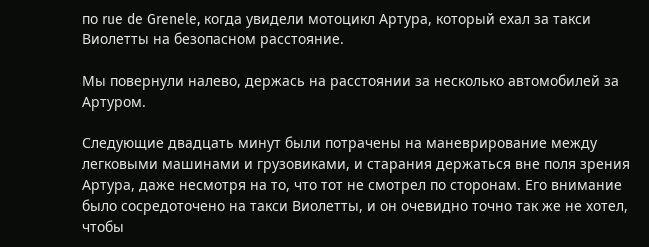по rue de Grenele, когда увидели мотоцикл Артура, который ехал за такси Виолетты на безопасном расстояние.

Мы повернули налево, держась на расстоянии за несколько автомобилей за Артуром.

Следующие двадцать минут были потрачены на маневрирование между легковыми машинами и грузовиками, и старания держаться вне поля зрения Артура, даже несмотря на то, что тот не смотрел по сторонам. Его внимание было сосредоточено на такси Виолетты, и он очевидно точно так же не хотел, чтобы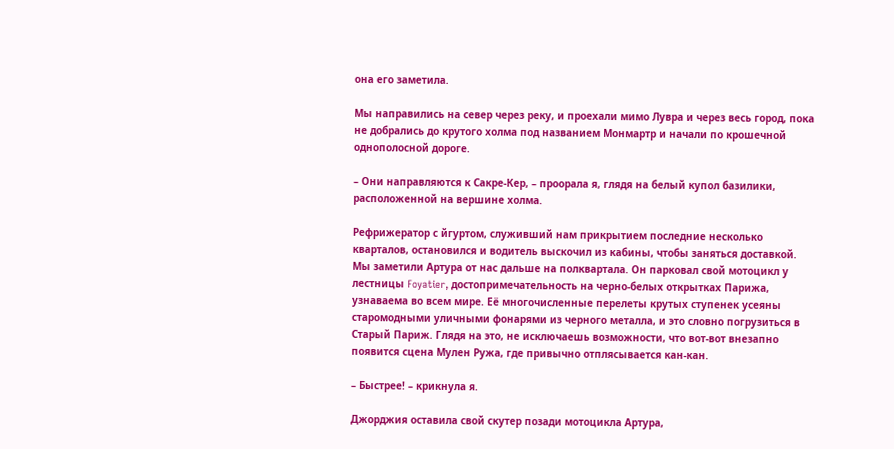она его заметила.

Мы направились на север через реку, и проехали мимо Лувра и через весь город, пока не добрались до крутого холма под названием Монмартр и начали по крошечной однополосной дороге.

– Они направляются к Сакре-Кер, – проорала я, глядя на белый купол базилики, расположенной на вершине холма.

Рефрижератор с йгуртом, служивший нам прикрытием последние несколько кварталов, остановился и водитель выскочил из кабины, чтобы заняться доставкой. Мы заметили Артура от нас дальше на полквартала. Он парковал свой мотоцикл у лестницы Foyatier, достопримечательность на черно-белых открытках Парижа, узнаваема во всем мире. Её многочисленные перелеты крутых ступенек усеяны старомодными уличными фонарями из черного металла, и это словно погрузиться в Старый Париж. Глядя на это, не исключаешь возможности, что вот-вот внезапно появится сцена Мулен Ружа, где привычно отплясывается кан-кан.

– Быстрее! – крикнула я.

Джорджия оставила свой скутер позади мотоцикла Артура,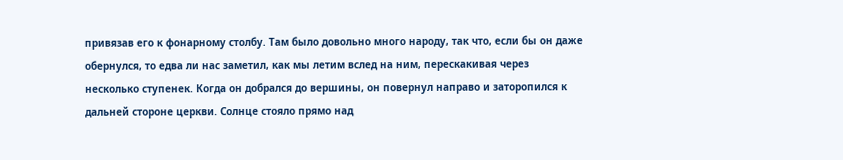привязав его к фонарному столбу. Там было довольно много народу, так что, если бы он даже обернулся, то едва ли нас заметил, как мы летим вслед на ним, перескакивая через несколько ступенек. Когда он добрался до вершины, он повернул направо и заторопился к дальней стороне церкви. Солнце стояло прямо над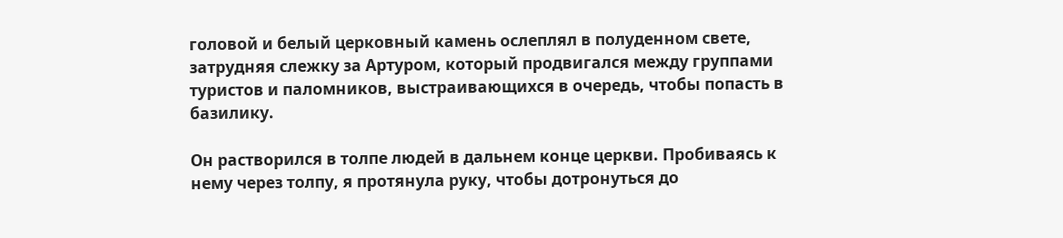головой и белый церковный камень ослеплял в полуденном свете, затрудняя слежку за Артуром, который продвигался между группами туристов и паломников, выстраивающихся в очередь, чтобы попасть в базилику.

Он растворился в толпе людей в дальнем конце церкви. Пробиваясь к нему через толпу, я протянула руку, чтобы дотронуться до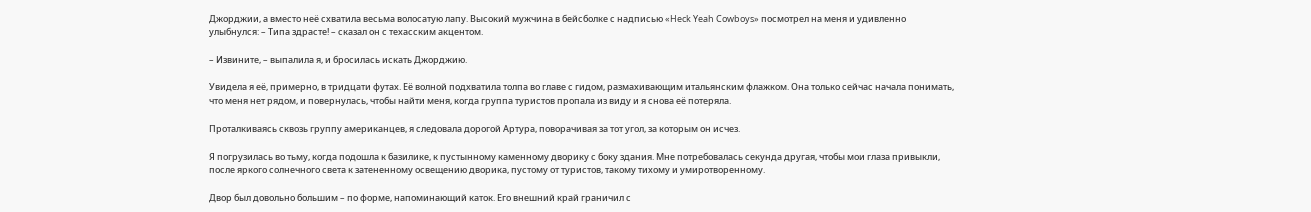Джорджии, а вместо неё схватила весьма волосатую лапу. Высокий мужчина в бейсболке с надписью «Heck Yeah Cowboys» посмотрел на меня и удивленно улыбнулся: – Типа здрасте! – сказал он с техасским акцентом.

– Извините, – выпалила я, и бросилась искать Джорджию.

Увидела я её, примерно, в тридцати футах. Её волной подхватила толпа во главе с гидом, размахивающим итальянским флажком. Она только сейчас начала понимать, что меня нет рядом, и повернулась, чтобы найти меня, когда группа туристов пропала из виду и я снова её потеряла.

Проталкиваясь сквозь группу американцев, я следовала дорогой Артура, поворачивая за тот угол, за которым он исчез.

Я погрузилась во тьму, когда подошла к базилике, к пустынному каменному дворику с боку здания. Мне потребовалась секунда другая, чтобы мои глаза привыкли, после яркого солнечного света к затененному освещению дворика, пустому от туристов, такому тихому и умиротворенному.

Двор был довольно большим – по форме, напоминающий каток. Его внешний край граничил с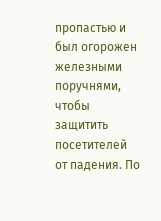пропастью и был огорожен железными поручнями, чтобы защитить посетителей от падения. По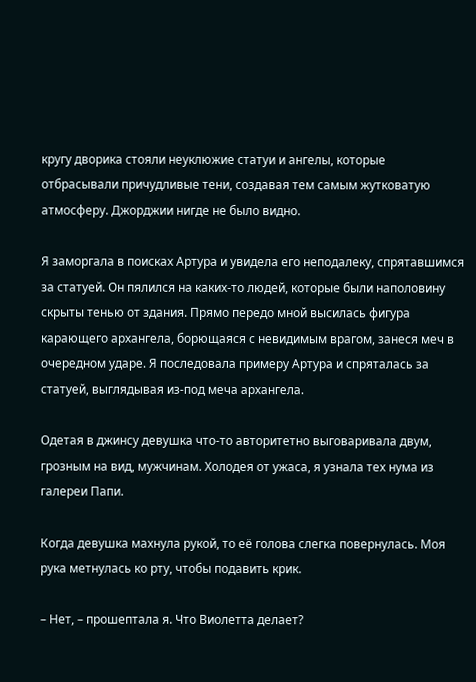кругу дворика стояли неуклюжие статуи и ангелы, которые отбрасывали причудливые тени, создавая тем самым жутковатую атмосферу. Джорджии нигде не было видно.

Я заморгала в поисках Артура и увидела его неподалеку, спрятавшимся за статуей. Он пялился на каких-то людей, которые были наполовину скрыты тенью от здания. Прямо передо мной высилась фигура карающего архангела, борющаяся с невидимым врагом, занеся меч в очередном ударе. Я последовала примеру Артура и спряталась за статуей, выглядывая из-под меча архангела.

Одетая в джинсу девушка что-то авторитетно выговаривала двум, грозным на вид, мужчинам. Холодея от ужаса, я узнала тех нума из галереи Папи.

Когда девушка махнула рукой, то её голова слегка повернулась. Моя рука метнулась ко рту, чтобы подавить крик.

– Нет, – прошептала я. Что Виолетта делает?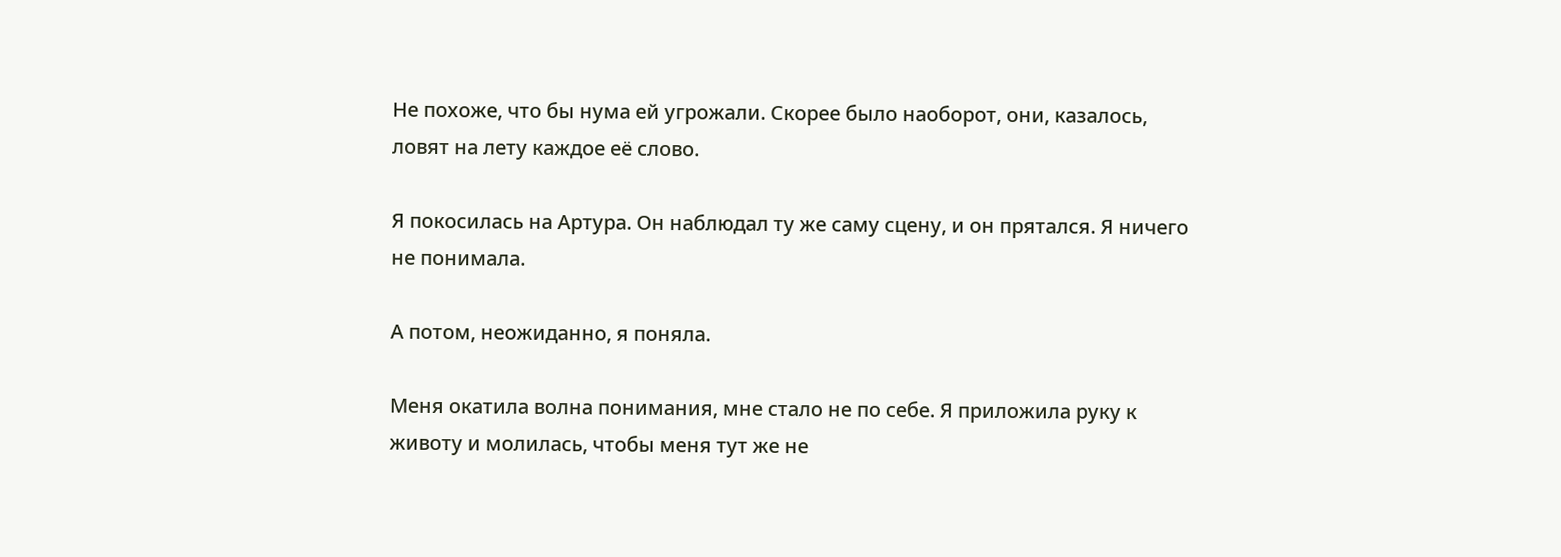Не похоже, что бы нума ей угрожали. Скорее было наоборот, они, казалось, ловят на лету каждое её слово.

Я покосилась на Артура. Он наблюдал ту же саму сцену, и он прятался. Я ничего не понимала.

А потом, неожиданно, я поняла.

Меня окатила волна понимания, мне стало не по себе. Я приложила руку к животу и молилась, чтобы меня тут же не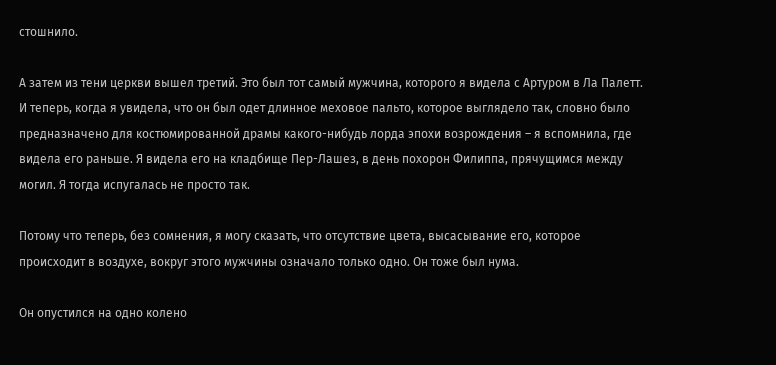стошнило.

А затем из тени церкви вышел третий. Это был тот самый мужчина, которого я видела с Артуром в Ла Палетт. И теперь, когда я увидела, что он был одет длинное меховое пальто, которое выглядело так, словно было предназначено для костюмированной драмы какого-нибудь лорда эпохи возрождения – я вспомнила, где видела его раньше. Я видела его на кладбище Пер-Лашез, в день похорон Филиппа, прячущимся между могил. Я тогда испугалась не просто так.

Потому что теперь, без сомнения, я могу сказать, что отсутствие цвета, высасывание его, которое происходит в воздухе, вокруг этого мужчины означало только одно. Он тоже был нума.

Он опустился на одно колено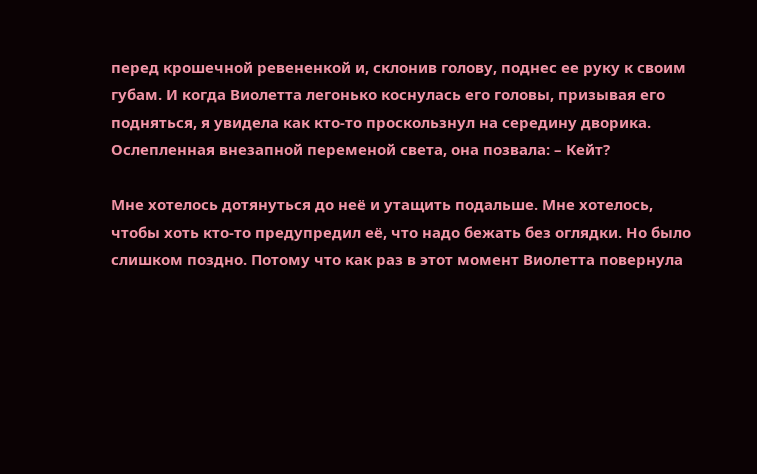перед крошечной ревененкой и, склонив голову, поднес ее руку к своим губам. И когда Виолетта легонько коснулась его головы, призывая его подняться, я увидела как кто-то проскользнул на середину дворика. Ослепленная внезапной переменой света, она позвала: – Кейт?

Мне хотелось дотянуться до неё и утащить подальше. Мне хотелось, чтобы хоть кто-то предупредил её, что надо бежать без оглядки. Но было слишком поздно. Потому что как раз в этот момент Виолетта повернула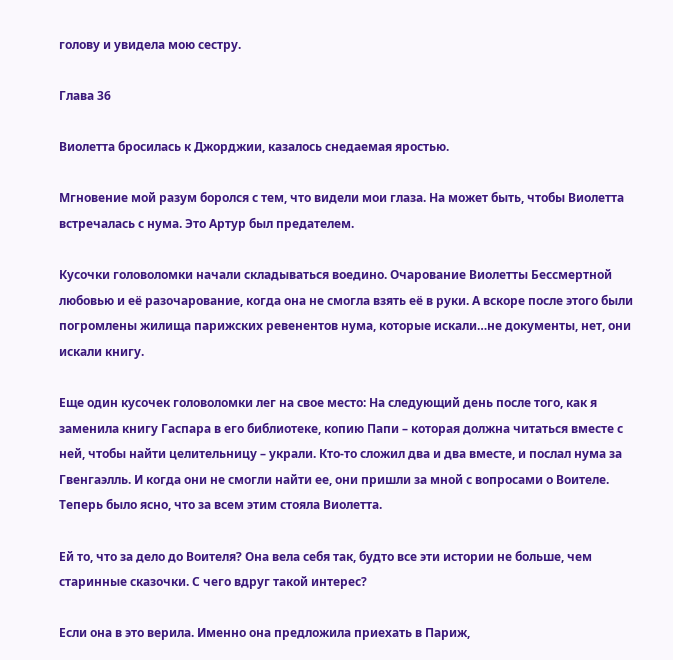голову и увидела мою сестру.

Глава 36

Виолетта бросилась к Джорджии, казалось снедаемая яростью.

Мгновение мой разум боролся с тем, что видели мои глаза. На может быть, чтобы Виолетта встречалась с нума. Это Артур был предателем.

Кусочки головоломки начали складываться воедино. Очарование Виолетты Бессмертной любовью и её разочарование, когда она не смогла взять её в руки. А вскоре после этого были погромлены жилища парижских ревенентов нума, которые искали…не документы, нет, они искали книгу.

Еще один кусочек головоломки лег на свое место: На следующий день после того, как я заменила книгу Гаспара в его библиотеке, копию Папи – которая должна читаться вместе с ней, чтобы найти целительницу – украли. Кто-то сложил два и два вместе, и послал нума за Гвенгаэлль. И когда они не смогли найти ее, они пришли за мной с вопросами о Воителе. Теперь было ясно, что за всем этим стояла Виолетта.

Ей то, что за дело до Воителя? Она вела себя так, будто все эти истории не больше, чем старинные сказочки. С чего вдруг такой интерес?

Если она в это верила. Именно она предложила приехать в Париж,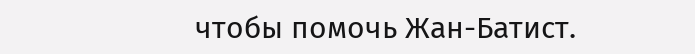чтобы помочь Жан-Батист.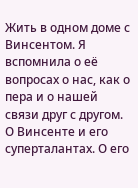Жить в одном доме с Винсентом. Я вспомнила о её вопросах о нас, как о пера и о нашей связи друг с другом. О Винсенте и его суперталантах. О его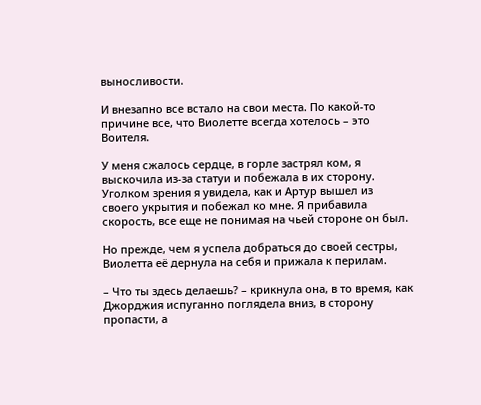выносливости.

И внезапно все встало на свои места. По какой-то причине все, что Виолетте всегда хотелось – это Воителя.

У меня сжалось сердце, в горле застрял ком, я выскочила из-за статуи и побежала в их сторону. Уголком зрения я увидела, как и Артур вышел из своего укрытия и побежал ко мне. Я прибавила скорость, все еще не понимая на чьей стороне он был.

Но прежде, чем я успела добраться до своей сестры, Виолетта её дернула на себя и прижала к перилам.

– Что ты здесь делаешь? – крикнула она, в то время, как Джорджия испуганно поглядела вниз, в сторону пропасти, а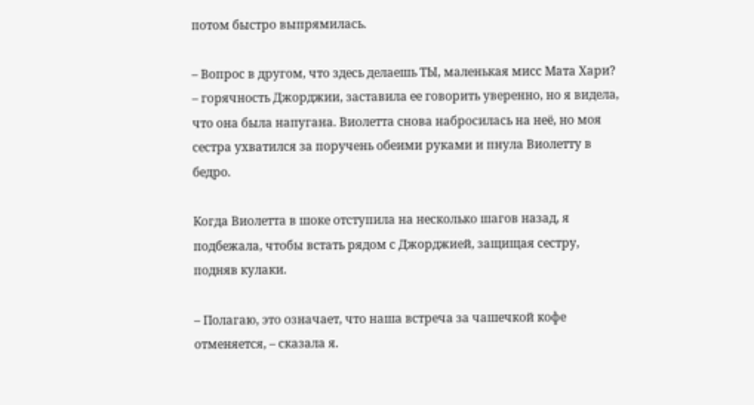потом быстро выпрямилась.

– Вопрос в другом, что здесь делаешь ТЫ, маленькая мисс Мата Хари? – горячность Джорджии, заставила ее говорить уверенно, но я видела, что она была напугана. Виолетта снова набросилась на неё, но моя сестра ухватился за поручень обеими руками и пнула Виолетту в бедро.

Когда Виолетта в шоке отступила на несколько шагов назад, я подбежала, чтобы встать рядом с Джорджией, защищая сестру, подняв кулаки.

– Полагаю, это означает, что наша встреча за чашечкой кофе отменяется, – сказала я.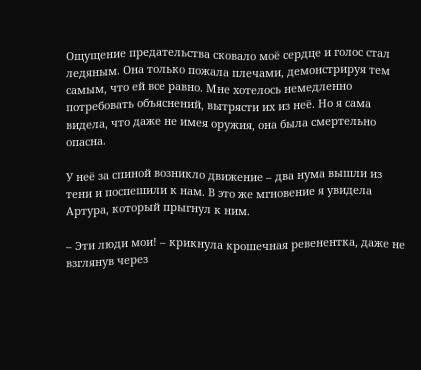Ощущение предательства сковало моё сердце и голос стал ледяным. Она только пожала плечами, демонстрируя тем самым, что ей все равно. Мне хотелось немедленно потребовать объяснений, вытрясти их из неё. Но я сама видела, что даже не имея оружия, она была смертельно опасна.

У неё за спиной возникло движение – два нума вышли из тени и поспешили к нам. В это же мгновение я увидела Артура, который прыгнул к ним.

– Эти люди мои! – крикнула крошечная ревенентка, даже не взглянув через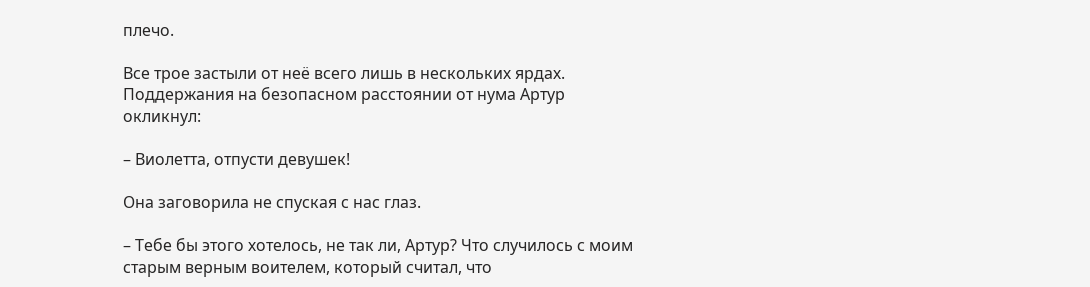плечо.

Все трое застыли от неё всего лишь в нескольких ярдах. Поддержания на безопасном расстоянии от нума Артур окликнул:

– Виолетта, отпусти девушек!

Она заговорила не спуская с нас глаз.

– Тебе бы этого хотелось, не так ли, Артур? Что случилось с моим старым верным воителем, который считал, что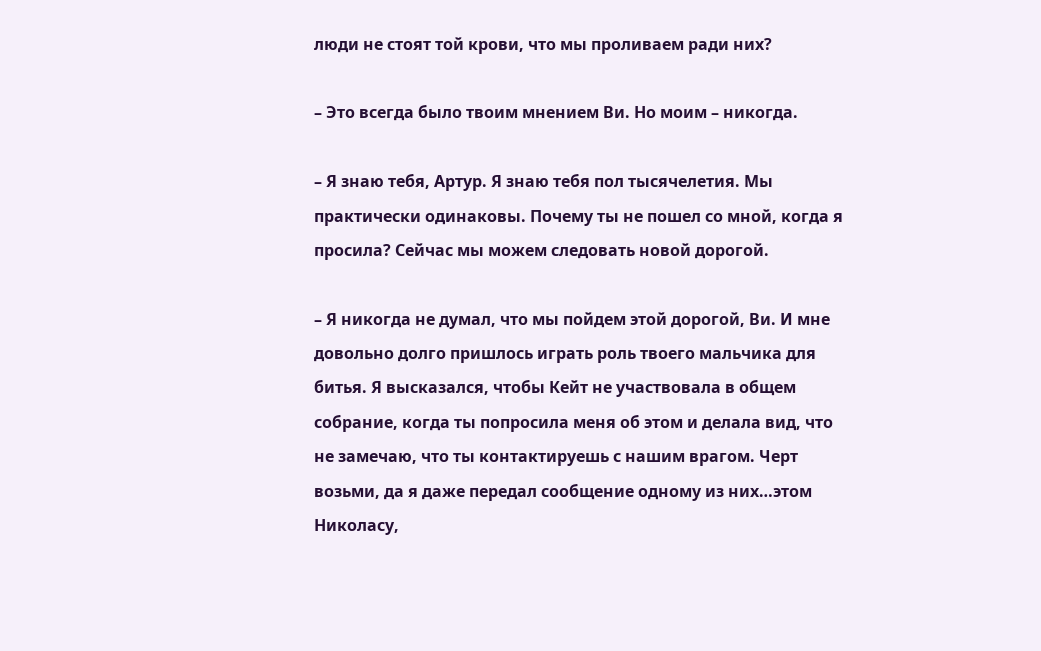люди не стоят той крови, что мы проливаем ради них?

– Это всегда было твоим мнением Ви. Но моим – никогда.

– Я знаю тебя, Артур. Я знаю тебя пол тысячелетия. Мы практически одинаковы. Почему ты не пошел со мной, когда я просила? Сейчас мы можем следовать новой дорогой.

– Я никогда не думал, что мы пойдем этой дорогой, Ви. И мне довольно долго пришлось играть роль твоего мальчика для битья. Я высказался, чтобы Кейт не участвовала в общем собрание, когда ты попросила меня об этом и делала вид, что не замечаю, что ты контактируешь с нашим врагом. Черт возьми, да я даже передал сообщение одному из них…этом Николасу,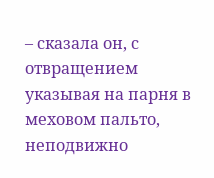– сказала он, с отвращением указывая на парня в меховом пальто, неподвижно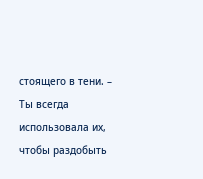стоящего в тени. – Ты всегда использовала их, чтобы раздобыть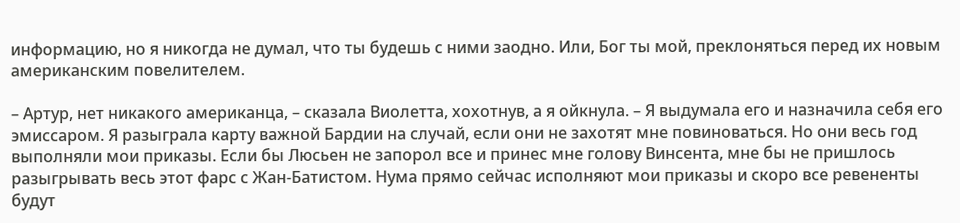информацию, но я никогда не думал, что ты будешь с ними заодно. Или, Бог ты мой, преклоняться перед их новым американским повелителем.

– Артур, нет никакого американца, – сказала Виолетта, хохотнув, а я ойкнула. – Я выдумала его и назначила себя его эмиссаром. Я разыграла карту важной Бардии на случай, если они не захотят мне повиноваться. Но они весь год выполняли мои приказы. Если бы Люсьен не запорол все и принес мне голову Винсента, мне бы не пришлось разыгрывать весь этот фарс с Жан-Батистом. Нума прямо сейчас исполняют мои приказы и скоро все ревененты будут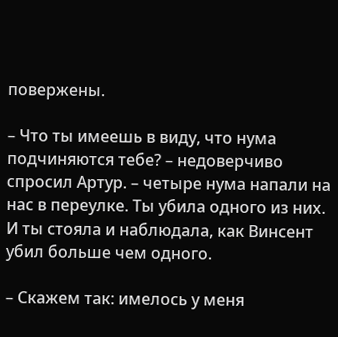повержены.

– Что ты имеешь в виду, что нума подчиняются тебе? – недоверчиво спросил Артур. – четыре нума напали на нас в переулке. Ты убила одного из них. И ты стояла и наблюдала, как Винсент убил больше чем одного.

– Скажем так: имелось у меня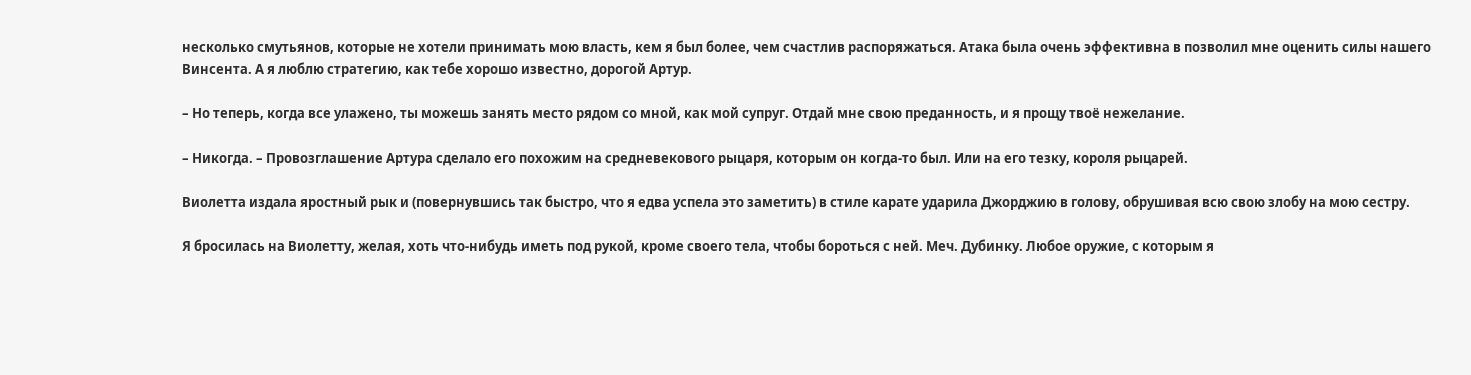несколько смутьянов, которые не хотели принимать мою власть, кем я был более, чем счастлив распоряжаться. Атака была очень эффективна в позволил мне оценить силы нашего Винсента. А я люблю стратегию, как тебе хорошо известно, дорогой Артур.

– Но теперь, когда все улажено, ты можешь занять место рядом со мной, как мой супруг. Отдай мне свою преданность, и я прощу твоё нежелание.

– Никогда. – Провозглашение Артура сделало его похожим на средневекового рыцаря, которым он когда-то был. Или на его тезку, короля рыцарей.

Виолетта издала яростный рык и (повернувшись так быстро, что я едва успела это заметить) в стиле карате ударила Джорджию в голову, обрушивая всю свою злобу на мою сестру.

Я бросилась на Виолетту, желая, хоть что-нибудь иметь под рукой, кроме своего тела, чтобы бороться с ней. Меч. Дубинку. Любое оружие, с которым я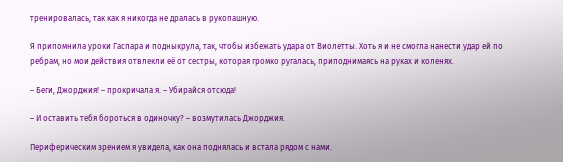тренировалась, так как я никогда не дралась в рукопашную.

Я припомнила уроки Гаспара и подныкрула, так, чтобы избежать удара от Виолетты. Хоть я и не смогла нанести удар ей по ребрам, но мои действия отвлекли её от сестры, которая громко ругалась, приподнимаясь на руках и коленях.

– Беги, Джорджия! – прокричала я. – Убирайся отсюда!

– И оставить тебя бороться в одиночку? – возмутилась Джорджия.

Периферическим зрением я увидела, как она поднялась и встала рядом с нами.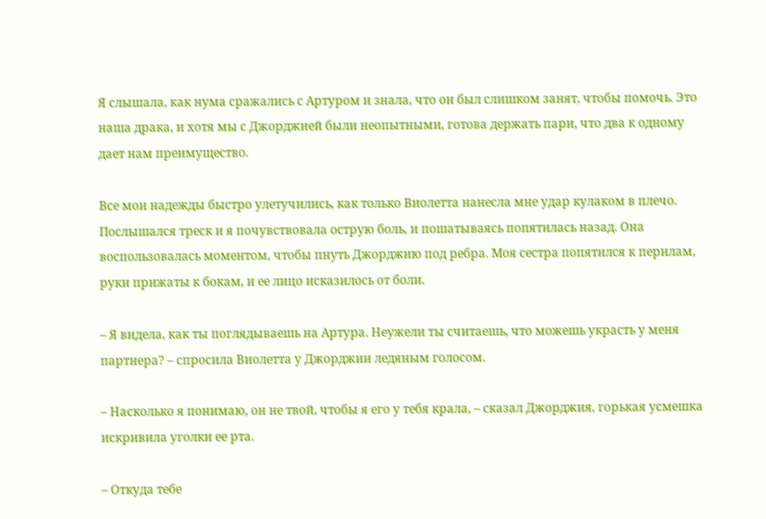Я слышала, как нума сражались с Артуром и знала, что он был слишком занят, чтобы помочь. Это наша драка, и хотя мы с Джорджией были неопытными, готова держать пари, что два к одному дает нам преимущество.

Все мои надежды быстро улетучились, как только Виолетта нанесла мне удар кулаком в плечо. Послышался треск и я почувствовала острую боль, и пошатываясь попятилась назад. Она воспользовалась моментом, чтобы пнуть Джорджию под ребра. Моя сестра попятился к перилам, руки прижаты к бокам, и ее лицо исказилось от боли.

– Я видела, как ты поглядываешь на Артура. Неужели ты считаешь, что можешь украсть у меня партнера? – спросила Виолетта у Джорджии ледяным голосом.

– Насколько я понимаю, он не твой, чтобы я его у тебя крала, – сказал Джорджия, горькая усмешка искривила уголки ее рта.

– Откуда тебе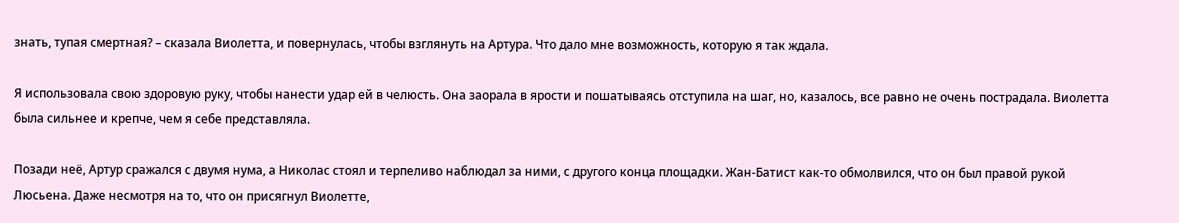знать, тупая смертная? – сказала Виолетта, и повернулась, чтобы взглянуть на Артура. Что дало мне возможность, которую я так ждала.

Я использовала свою здоровую руку, чтобы нанести удар ей в челюсть. Она заорала в ярости и пошатываясь отступила на шаг, но, казалось, все равно не очень пострадала. Виолетта была сильнее и крепче, чем я себе представляла.

Позади неё, Артур сражался с двумя нума, а Николас стоял и терпеливо наблюдал за ними, с другого конца площадки. Жан-Батист как-то обмолвился, что он был правой рукой Люсьена. Даже несмотря на то, что он присягнул Виолетте,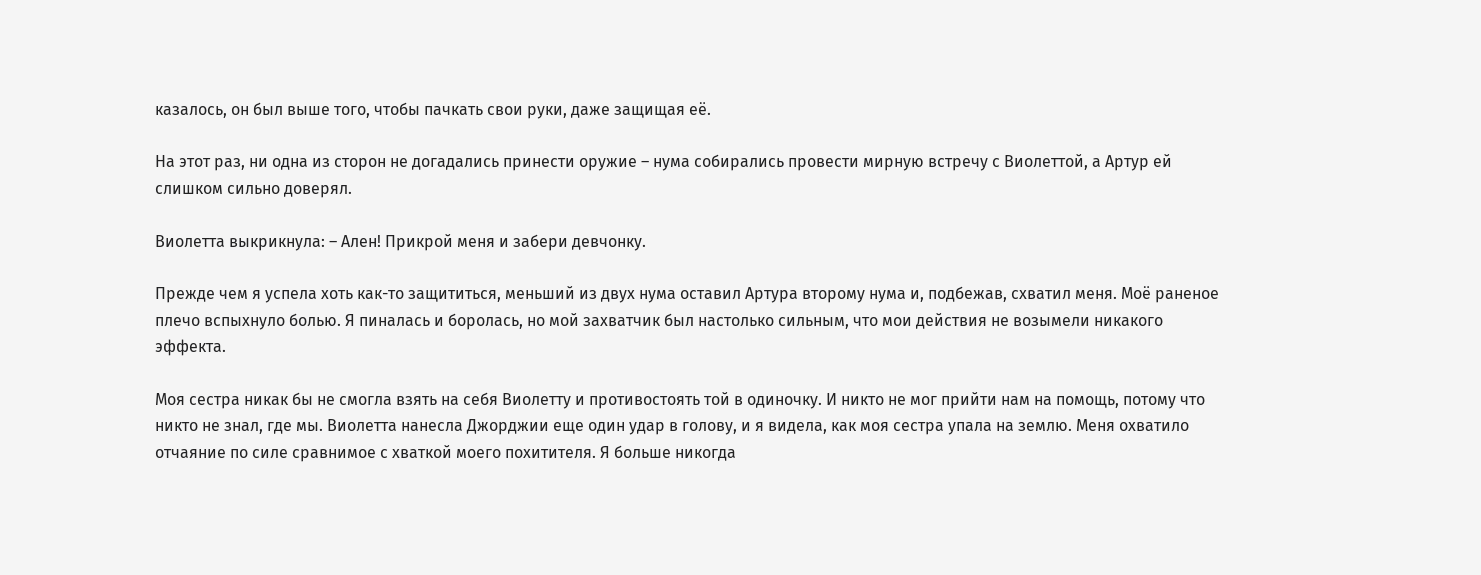казалось, он был выше того, чтобы пачкать свои руки, даже защищая её.

На этот раз, ни одна из сторон не догадались принести оружие – нума собирались провести мирную встречу с Виолеттой, а Артур ей слишком сильно доверял.

Виолетта выкрикнула: – Ален! Прикрой меня и забери девчонку.

Прежде чем я успела хоть как-то защититься, меньший из двух нума оставил Артура второму нума и, подбежав, схватил меня. Моё раненое плечо вспыхнуло болью. Я пиналась и боролась, но мой захватчик был настолько сильным, что мои действия не возымели никакого эффекта.

Моя сестра никак бы не смогла взять на себя Виолетту и противостоять той в одиночку. И никто не мог прийти нам на помощь, потому что никто не знал, где мы. Виолетта нанесла Джорджии еще один удар в голову, и я видела, как моя сестра упала на землю. Меня охватило отчаяние по силе сравнимое с хваткой моего похитителя. Я больше никогда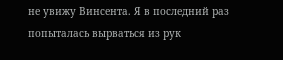не увижу Винсента. Я в последний раз попыталась вырваться из рук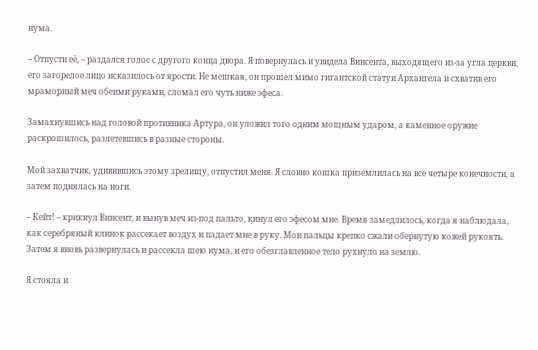нума.

– Отпусти её, – раздался голос с другого конца двора. Я повернулась и увидела Винсента, выходящего из-за угла церкви, его загорелое лицо исказилось от ярости. Не мешкая, он прошел мимо гигантской статуи Архангела и схватив его мраморный меч обеими руками, сломал его чуть ниже эфеса.

Замахнувшись над головой противника Артура, он уложил того одним мощным ударом, а каменное оружие раскрошилось, разлетевшись в разные стороны.

Мой захватчик, удивившись этому зрелищу, отпустил меня. Я словно кошка приземлилась на все четыре конечности, а затем поднялась на ноги.

– Кейт! – крикнул Винсент, и вынув меч из-под пальто, кинул его эфесом мне. Время замедлилось, когда я наблюдала, как серебряный клинок рассекает воздух и падает мне в руку. Мои пальцы крепко сжали обернутую кожей рукоять. Затем я вновь развернулась и рассекла шею нума, и его обезглавленное тело рухнуло на землю.

Я стояла и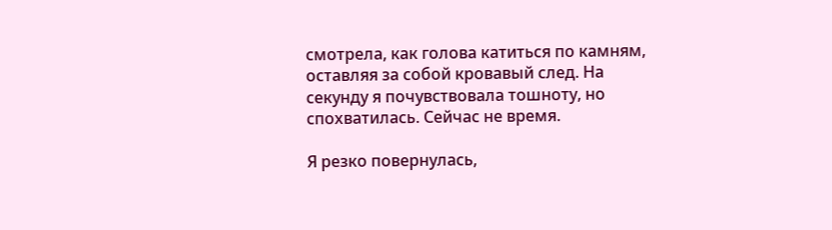смотрела, как голова катиться по камням, оставляя за собой кровавый след. На секунду я почувствовала тошноту, но спохватилась. Сейчас не время.

Я резко повернулась,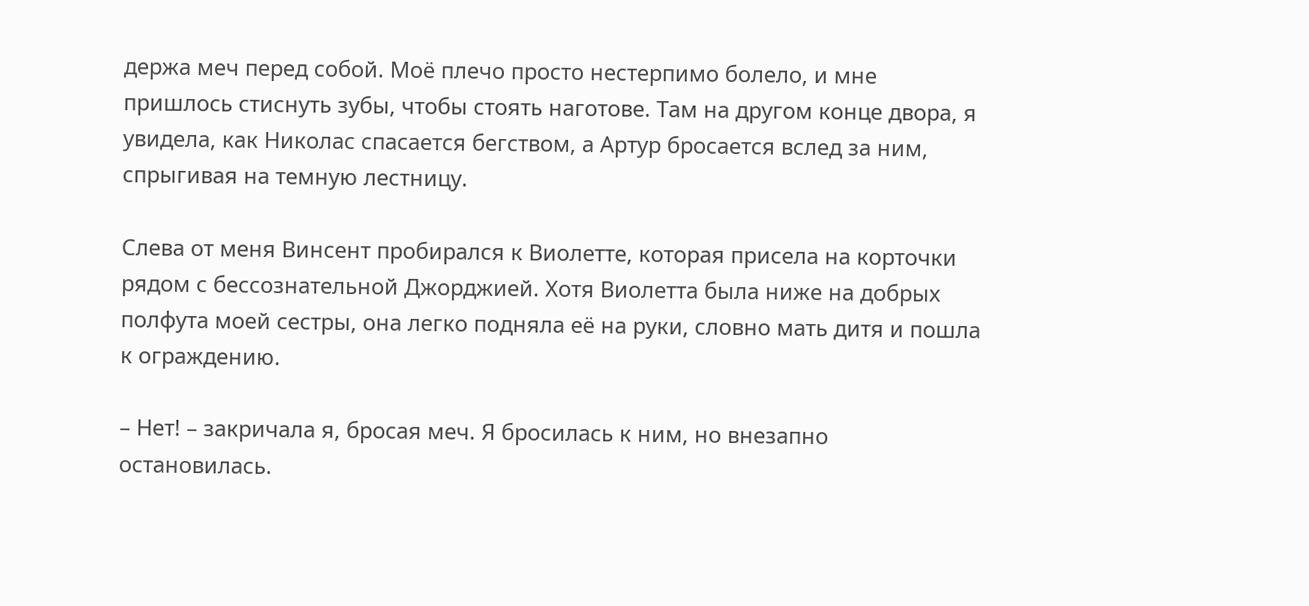держа меч перед собой. Моё плечо просто нестерпимо болело, и мне пришлось стиснуть зубы, чтобы стоять наготове. Там на другом конце двора, я увидела, как Николас спасается бегством, а Артур бросается вслед за ним, спрыгивая на темную лестницу.

Слева от меня Винсент пробирался к Виолетте, которая присела на корточки рядом с бессознательной Джорджией. Хотя Виолетта была ниже на добрых полфута моей сестры, она легко подняла её на руки, словно мать дитя и пошла к ограждению.

– Нет! – закричала я, бросая меч. Я бросилась к ним, но внезапно остановилась.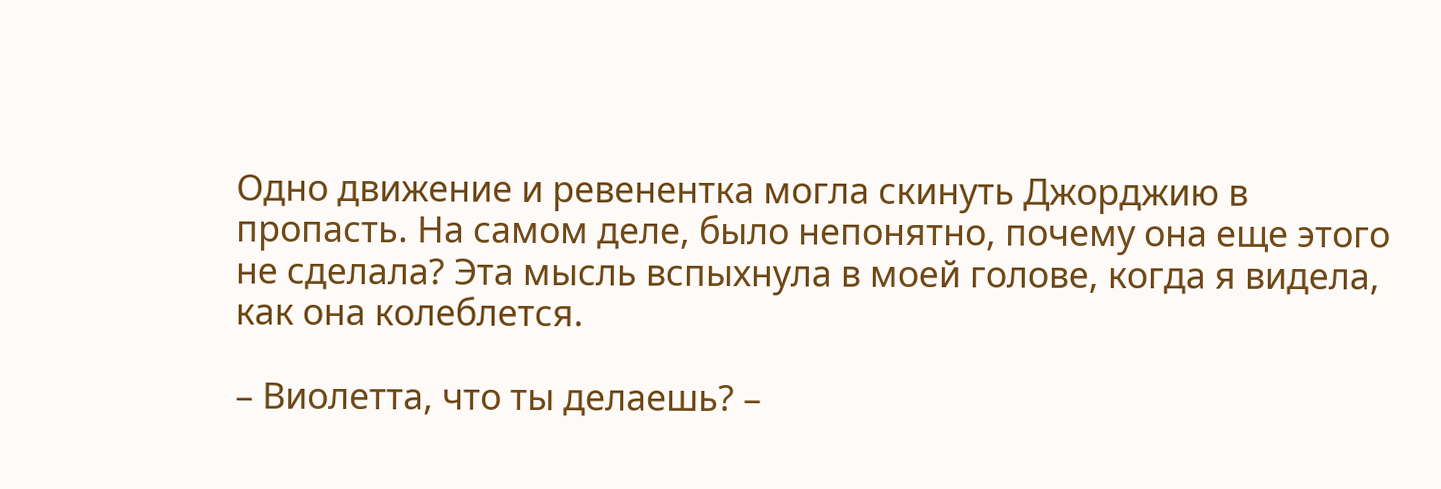Одно движение и ревенентка могла скинуть Джорджию в пропасть. На самом деле, было непонятно, почему она еще этого не сделала? Эта мысль вспыхнула в моей голове, когда я видела, как она колеблется.

– Виолетта, что ты делаешь? –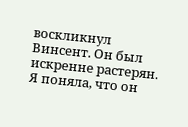воскликнул Винсент. Он был искренне растерян. Я поняла, что он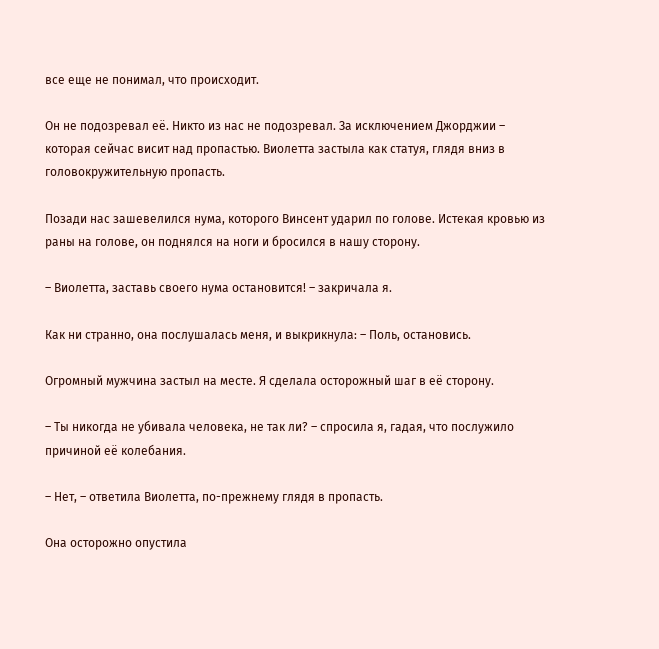все еще не понимал, что происходит.

Он не подозревал её. Никто из нас не подозревал. За исключением Джорджии – которая сейчас висит над пропастью. Виолетта застыла как статуя, глядя вниз в головокружительную пропасть.

Позади нас зашевелился нума, которого Винсент ударил по голове. Истекая кровью из раны на голове, он поднялся на ноги и бросился в нашу сторону.

– Виолетта, заставь своего нума остановится! – закричала я.

Как ни странно, она послушалась меня, и выкрикнула: – Поль, остановись.

Огромный мужчина застыл на месте. Я сделала осторожный шаг в её сторону.

– Ты никогда не убивала человека, не так ли? – спросила я, гадая, что послужило причиной её колебания.

– Нет, – ответила Виолетта, по-прежнему глядя в пропасть.

Она осторожно опустила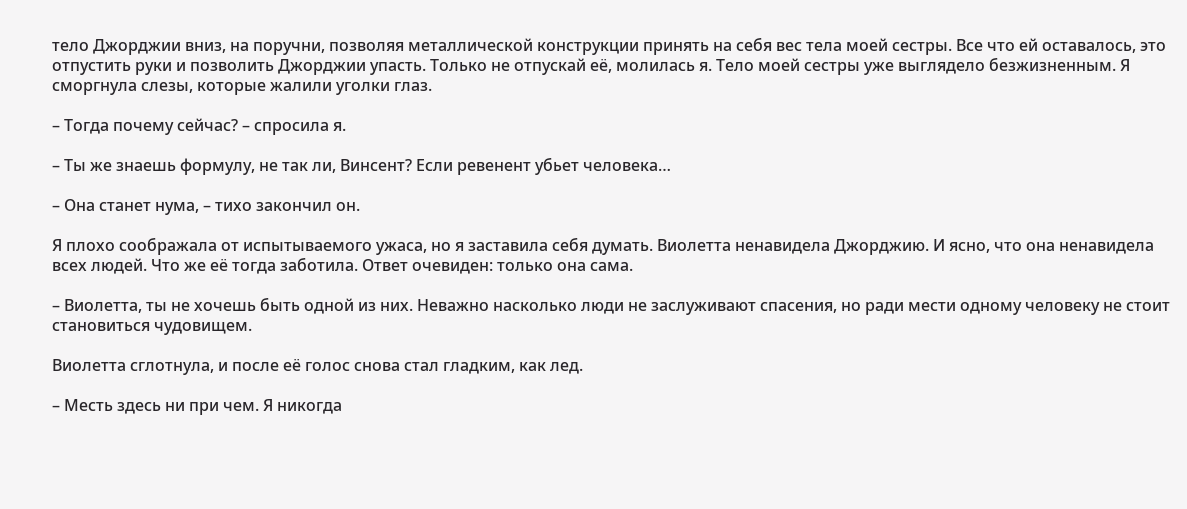тело Джорджии вниз, на поручни, позволяя металлической конструкции принять на себя вес тела моей сестры. Все что ей оставалось, это отпустить руки и позволить Джорджии упасть. Только не отпускай её, молилась я. Тело моей сестры уже выглядело безжизненным. Я сморгнула слезы, которые жалили уголки глаз.

– Тогда почему сейчас? – спросила я.

– Ты же знаешь формулу, не так ли, Винсент? Если ревенент убьет человека…

– Она станет нума, – тихо закончил он.

Я плохо соображала от испытываемого ужаса, но я заставила себя думать. Виолетта ненавидела Джорджию. И ясно, что она ненавидела всех людей. Что же её тогда заботила. Ответ очевиден: только она сама.

– Виолетта, ты не хочешь быть одной из них. Неважно насколько люди не заслуживают спасения, но ради мести одному человеку не стоит становиться чудовищем.

Виолетта сглотнула, и после её голос снова стал гладким, как лед.

– Месть здесь ни при чем. Я никогда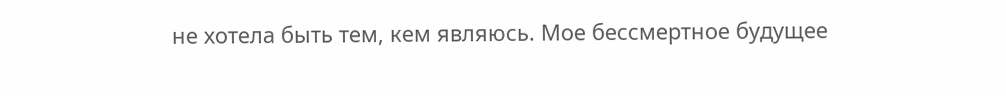не хотела быть тем, кем являюсь. Мое бессмертное будущее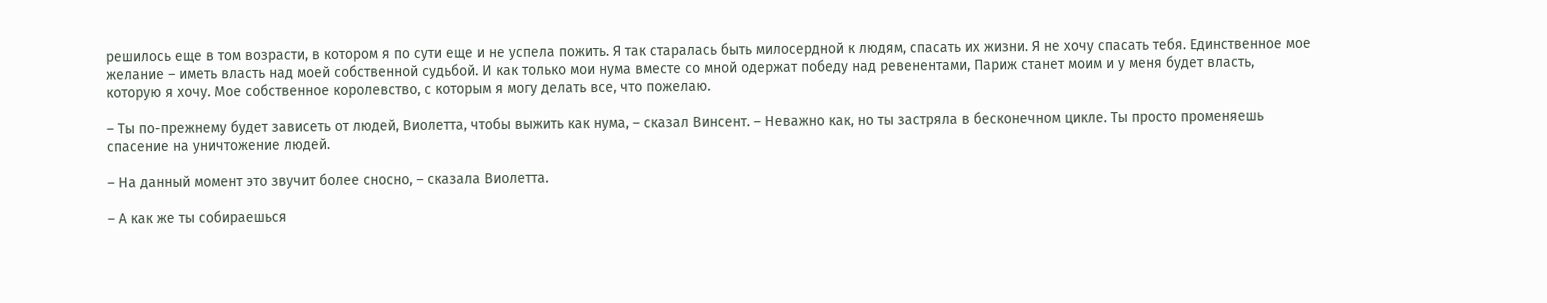решилось еще в том возрасти, в котором я по сути еще и не успела пожить. Я так старалась быть милосердной к людям, спасать их жизни. Я не хочу спасать тебя. Единственное мое желание – иметь власть над моей собственной судьбой. И как только мои нума вместе со мной одержат победу над ревенентами, Париж станет моим и у меня будет власть, которую я хочу. Мое собственное королевство, с которым я могу делать все, что пожелаю.

– Ты по-прежнему будет зависеть от людей, Виолетта, чтобы выжить как нума, – сказал Винсент. – Неважно как, но ты застряла в бесконечном цикле. Ты просто променяешь спасение на уничтожение людей.

– На данный момент это звучит более сносно, – сказала Виолетта.

– А как же ты собираешься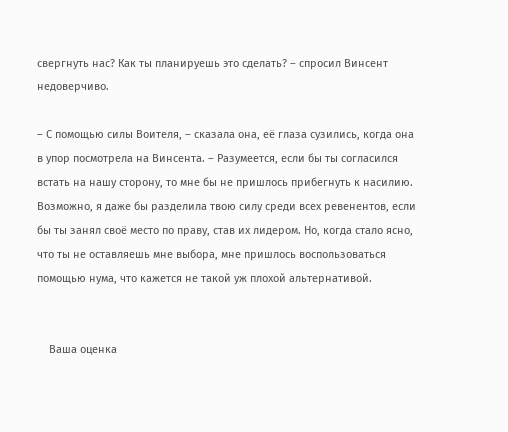свергнуть нас? Как ты планируешь это сделать? – спросил Винсент недоверчиво.

– С помощью силы Воителя, – сказала она, её глаза сузились, когда она в упор посмотрела на Винсента. – Разумеется, если бы ты согласился встать на нашу сторону, то мне бы не пришлось прибегнуть к насилию. Возможно, я даже бы разделила твою силу среди всех ревенентов, если бы ты занял своё место по праву, став их лидером. Но, когда стало ясно, что ты не оставляешь мне выбора, мне пришлось воспользоваться помощью нума, что кажется не такой уж плохой альтернативой.


    Ваша оценка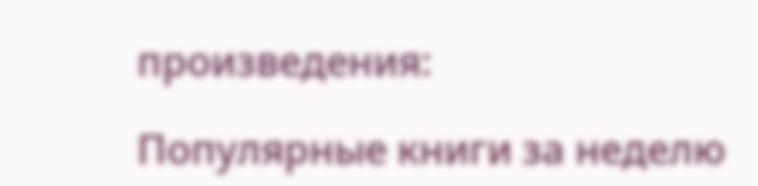произведения:

Популярные книги за неделю